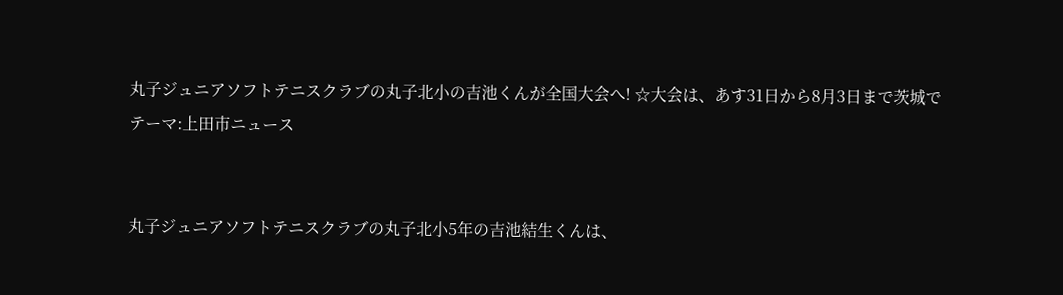丸子ジュニアソフトテニスクラブの丸子北小の吉池くんが全国大会へ! ☆大会は、あす31日から8月3日まで茨城で
テーマ:上田市ニュース


丸子ジュニアソフトテニスクラブの丸子北小5年の吉池結生くんは、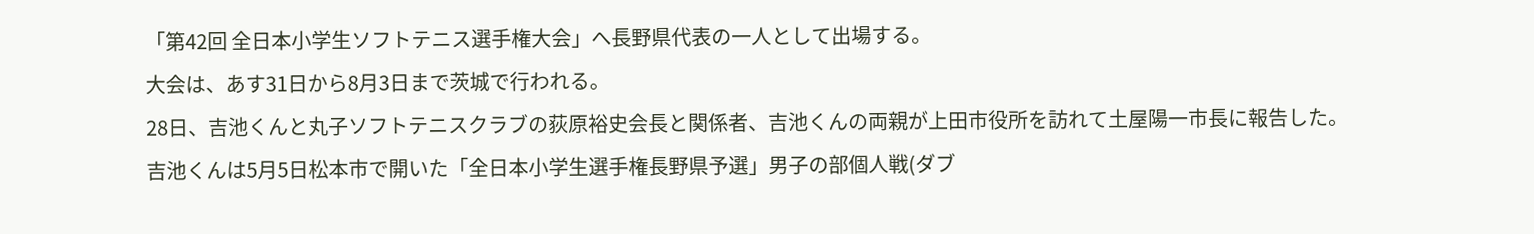「第42回 全日本小学生ソフトテニス選手権大会」へ長野県代表の一人として出場する。
大会は、あす31日から8月3日まで茨城で行われる。
28日、吉池くんと丸子ソフトテニスクラブの荻原裕史会長と関係者、吉池くんの両親が上田市役所を訪れて土屋陽一市長に報告した。
吉池くんは5月5日松本市で開いた「全日本小学生選手権長野県予選」男子の部個人戦(ダブ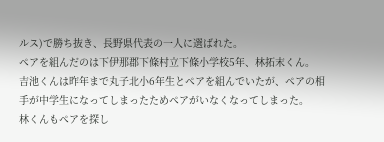ルス)で勝ち抜き、長野県代表の一人に選ばれた。
ペアを組んだのは下伊那郡下條村立下條小学校5年、林拓末くん。
吉池くんは昨年まで丸子北小6年生とペアを組んでいたが、ペアの相手が中学生になってしまったためペアがいなくなってしまった。
林くんもペアを探し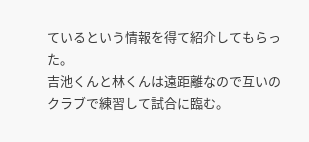ているという情報を得て紹介してもらった。
吉池くんと林くんは遠距離なので互いのクラブで練習して試合に臨む。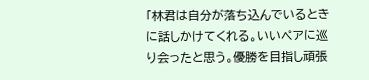「林君は自分が落ち込んでいるときに話しかけてくれる。いいペアに巡り会ったと思う。優勝を目指し頑張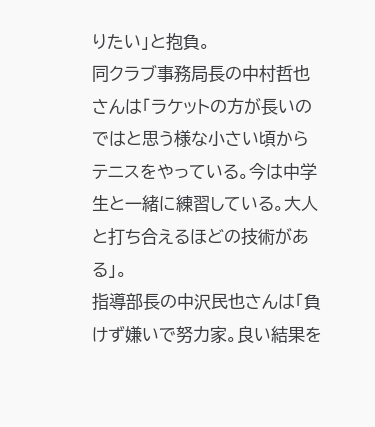りたい」と抱負。
同クラブ事務局長の中村哲也さんは「ラケットの方が長いのではと思う様な小さい頃からテニスをやっている。今は中学生と一緒に練習している。大人と打ち合えるほどの技術がある」。
指導部長の中沢民也さんは「負けず嫌いで努力家。良い結果を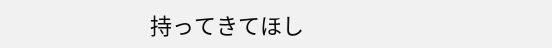持ってきてほし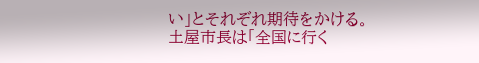い」とそれぞれ期待をかける。
土屋市長は「全国に行く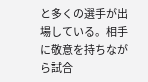と多くの選手が出場している。相手に敬意を持ちながら試合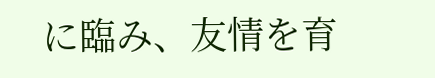に臨み、友情を育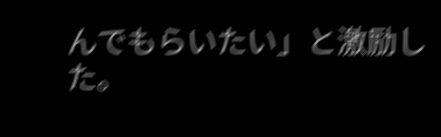んでもらいたい」と激励した。